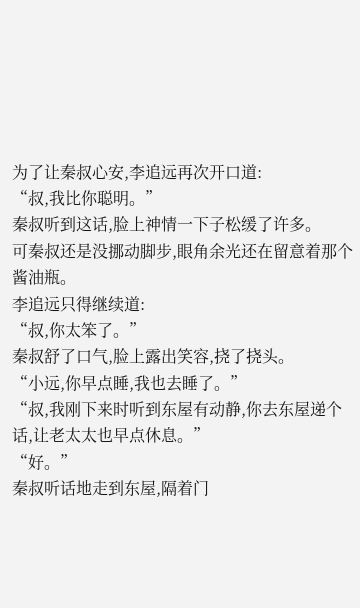为了让秦叔心安,李追远再次开口道:
“叔,我比你聪明。”
秦叔听到这话,脸上神情一下子松缓了许多。
可秦叔还是没挪动脚步,眼角余光还在留意着那个酱油瓶。
李追远只得继续道:
“叔,你太笨了。”
秦叔舒了口气,脸上露出笑容,挠了挠头。
“小远,你早点睡,我也去睡了。”
“叔,我刚下来时听到东屋有动静,你去东屋递个话,让老太太也早点休息。”
“好。”
秦叔听话地走到东屋,隔着门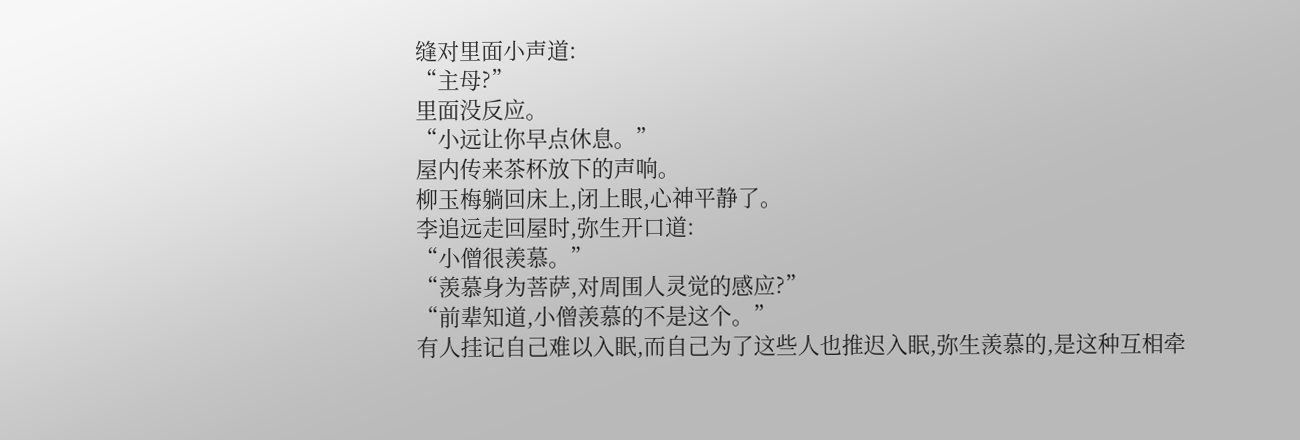缝对里面小声道:
“主母?”
里面没反应。
“小远让你早点休息。”
屋内传来茶杯放下的声响。
柳玉梅躺回床上,闭上眼,心神平静了。
李追远走回屋时,弥生开口道:
“小僧很羡慕。”
“羡慕身为菩萨,对周围人灵觉的感应?”
“前辈知道,小僧羡慕的不是这个。”
有人挂记自己难以入眠,而自己为了这些人也推迟入眠,弥生羡慕的,是这种互相牵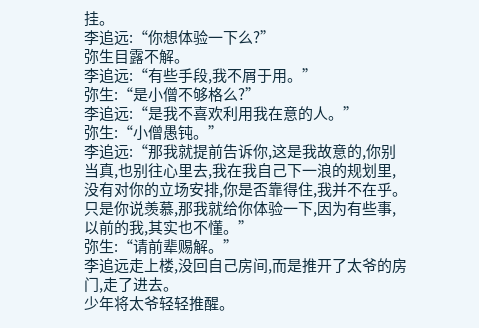挂。
李追远:“你想体验一下么?”
弥生目露不解。
李追远:“有些手段,我不屑于用。”
弥生:“是小僧不够格么?”
李追远:“是我不喜欢利用我在意的人。”
弥生:“小僧愚钝。”
李追远:“那我就提前告诉你,这是我故意的,你别当真,也别往心里去,我在我自己下一浪的规划里,没有对你的立场安排,你是否靠得住,我并不在乎。
只是你说羡慕,那我就给你体验一下,因为有些事,以前的我,其实也不懂。”
弥生:“请前辈赐解。”
李追远走上楼,没回自己房间,而是推开了太爷的房门,走了进去。
少年将太爷轻轻推醒。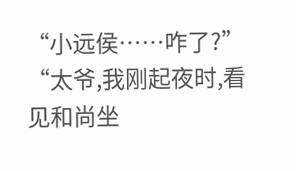“小远侯……咋了?”
“太爷,我刚起夜时,看见和尚坐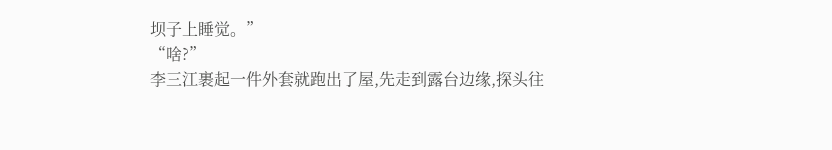坝子上睡觉。”
“啥?”
李三江裹起一件外套就跑出了屋,先走到露台边缘,探头往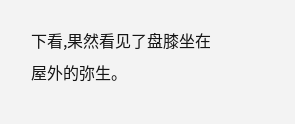下看,果然看见了盘膝坐在屋外的弥生。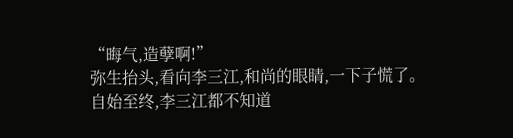“晦气,造孽啊!”
弥生抬头,看向李三江,和尚的眼睛,一下子慌了。
自始至终,李三江都不知道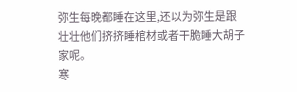弥生每晚都睡在这里,还以为弥生是跟壮壮他们挤挤睡棺材或者干脆睡大胡子家呢。
寒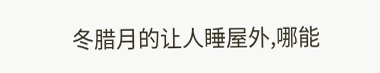冬腊月的让人睡屋外,哪能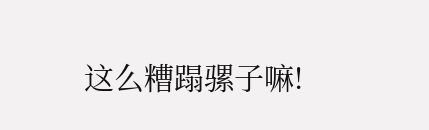这么糟蹋骡子嘛!